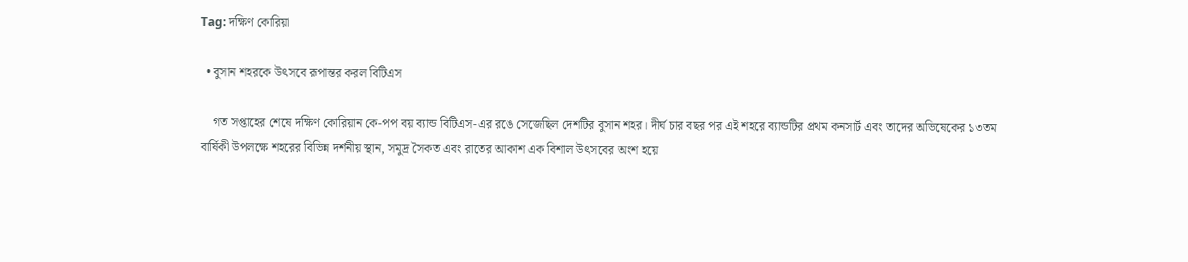Tag: দক্ষিণ কোরিয়া

  • বুসান শহরকে উৎসবে রূপান্তর করল বিটিএস

    গত সপ্তাহের শেষে দক্ষিণ কোরিয়ান কে-পপ বয় ব্যান্ড বিটিএস-এর রঙে সেজেছিল দেশটির বুসান শহর। দীর্ঘ চার বছর পর এই শহরে ব্যান্ডটির প্রথম কনসার্ট এবং তাদের অভিষেকের ১৩তম বার্ষিকী উপলক্ষে শহরের বিভিন্ন দর্শনীয় স্থান, সমুদ্র সৈকত এবং রাতের আকাশ এক বিশাল উৎসবের অংশ হয়ে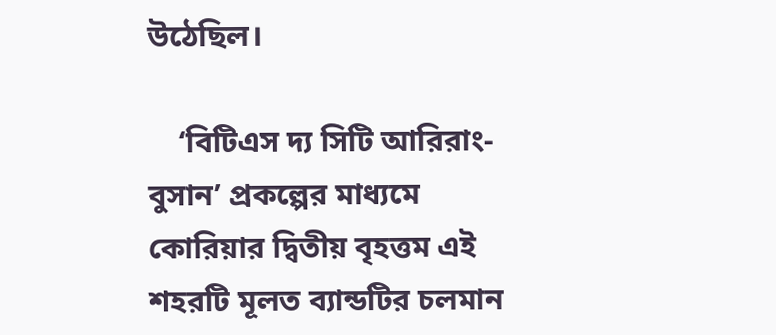উঠেছিল।

    ‘বিটিএস দ্য সিটি আরিরাং- বুসান’ প্রকল্পের মাধ্যমে কোরিয়ার দ্বিতীয় বৃহত্তম এই শহরটি মূলত ব্যান্ডটির চলমান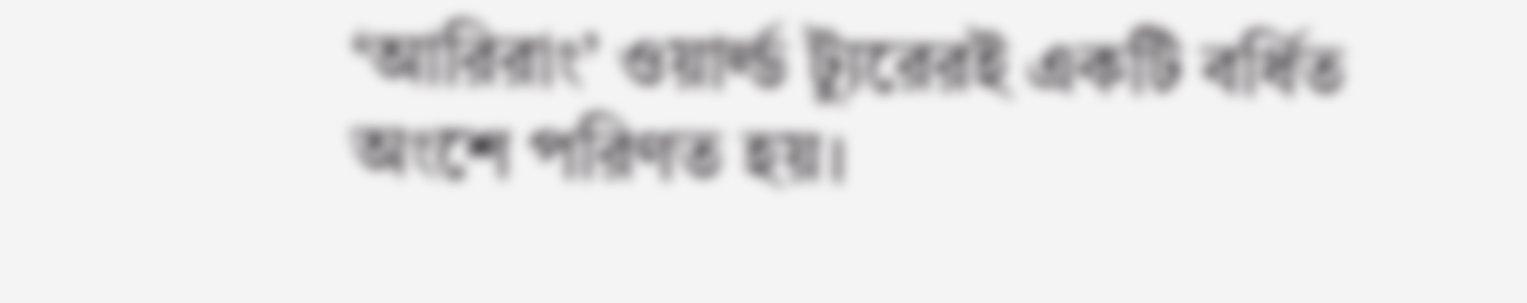‘আরিরাং’ ওয়ার্ল্ড ট্যুরেরই একটি বর্ধিত অংশে পরিণত হয়।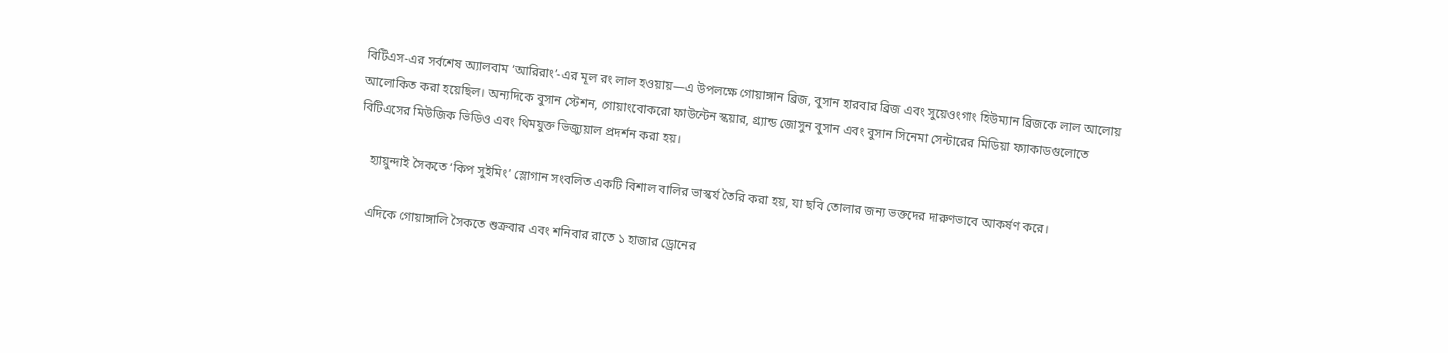বিটিএস-এর সর্বশেষ অ্যালবাম ‘আরিরাং’-এর মূল রং লাল হওয়ায়—এ উপলক্ষে গোয়াঙ্গান ব্রিজ, বুসান হারবার ব্রিজ এবং সুয়েওংগাং হিউম্যান ব্রিজকে লাল আলোয় আলোকিত করা হয়েছিল। অন্যদিকে বুসান স্টেশন, গোয়াংবোকরো ফাউন্টেন স্কয়ার, গ্র্যান্ড জোসুন বুসান এবং বুসান সিনেমা সেন্টারের মিডিয়া ফ্যাকাডগুলোতে বিটিএসের মিউজিক ভিডিও এবং থিমযুক্ত ভিজ্যুয়াল প্রদর্শন করা হয়।

    হ্যায়ুন্দাই সৈকতে ‘কিপ সুইমিং’ স্লোগান সংবলিত একটি বিশাল বালির ভাস্কর্য তৈরি করা হয়, যা ছবি তোলার জন্য ভক্তদের দারুণভাবে আকর্ষণ করে।

    এদিকে গোয়াঙ্গালি সৈকতে শুক্রবার এবং শনিবার রাতে ১ হাজার ড্রোনের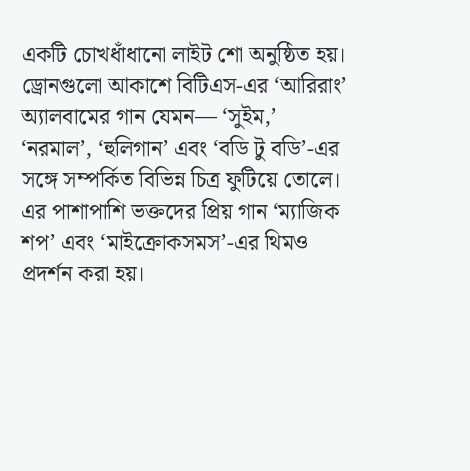একটি চোখধাঁধানো লাইট শো অনুষ্ঠিত হয়। ড্রোনগুলো আকাশে বিটিএস-এর ‘আরিরাং’ অ্যালবামের গান যেমন— ‘সুইম,’ ‘নরমাল’, ‘হুলিগান’ এবং ‘বডি টু বডি’-এর সঙ্গে সম্পর্কিত বিভিন্ন চিত্র ফুটিয়ে তোলে। এর পাশাপাশি ভক্তদের প্রিয় গান ‘ম্যাজিক শপ’ এবং ‘মাইক্রোকসমস’-এর থিমও প্রদর্শন করা হয়।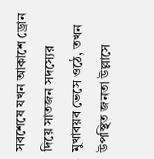সবশেষে যখন আকাশে ড্রোন দিয়ে সাতজন সদস্যের মুখাবয়ব ভেসে ওঠে, তখন উপস্থিত জনতা উল্লাসে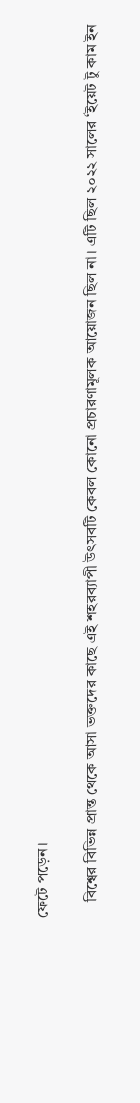ফেটে পড়েন।

    বিশ্বের বিভিন্ন প্রান্ত থেকে আসা ভক্তদের কাছে এই শহরব্যাপী উৎসবটি কেবল কোনো প্রচারণামূলক আয়োজন ছিল না। এটি ছিল ২০২২ সালের ‘ইয়েট টু কাম ইন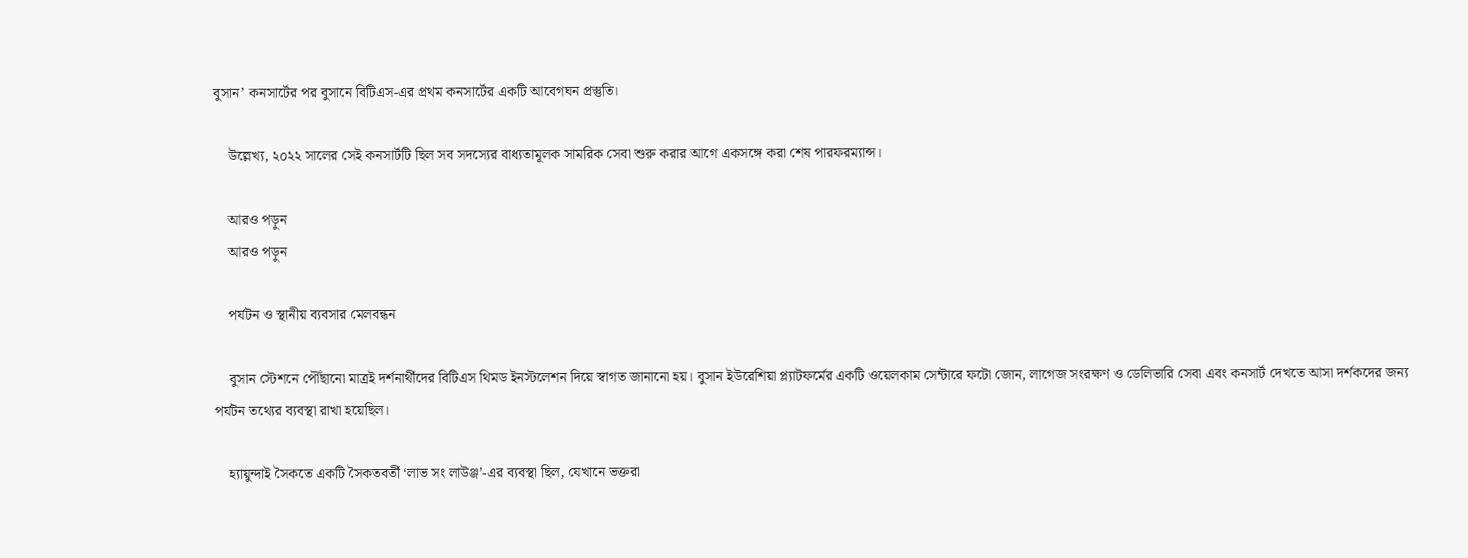বুসান’ কনসার্টের পর বুসানে বিটিএস-এর প্রথম কনসার্টের একটি আবেগঘন প্রস্তুতি।

    উল্লেখ্য, ২০২২ সালের সেই কনসার্টটি ছিল সব সদস্যের বাধ্যতামূলক সামরিক সেবা শুরু করার আগে একসঙ্গে করা শেষ পারফরম্যান্স।

    আরও পড়ুন
    আরও পড়ুন

    পর্যটন ও স্থানীয় ব্যবসার মেলবন্ধন

    বুসান স্টেশনে পৌঁছানো মাত্রই দর্শনার্থীদের বিটিএস থিমড ইনস্টলেশন দিয়ে স্বাগত জানানো হয়। বুসান ইউরেশিয়া প্ল্যাটফর্মের একটি ওয়েলকাম সেন্টারে ফটো জোন, লাগেজ সংরক্ষণ ও ডেলিভারি সেবা এবং কনসার্ট দেখতে আসা দর্শকদের জন্য পর্যটন তথ্যের ব্যবস্থা রাখা হয়েছিল।

    হ্যায়ুন্দাই সৈকতে একটি সৈকতবর্তী ‘লাভ সং লাউঞ্জ’-এর ব্যবস্থা ছিল, যেখানে ভক্তরা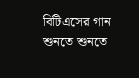বিটিএসের গান শুনতে শুনতে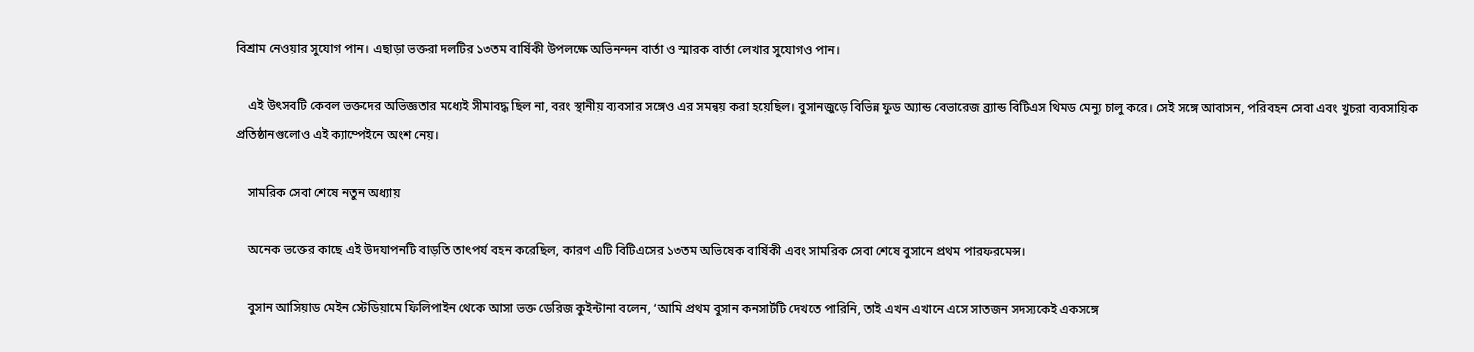বিশ্রাম নেওয়ার সুযোগ পান। এছাড়া ভক্তরা দলটির ১৩তম বার্ষিকী উপলক্ষে অভিনন্দন বার্তা ও স্মারক বার্তা লেখার সুযোগও পান।

    এই উৎসবটি কেবল ভক্তদের অভিজ্ঞতার মধ্যেই সীমাবদ্ধ ছিল না, বরং স্থানীয় ব্যবসার সঙ্গেও এর সমন্বয় করা হয়েছিল। বুসানজুড়ে বিভিন্ন ফুড অ্যান্ড বেভারেজ ব্র্যান্ড বিটিএস থিমড মেন্যু চালু করে। সেই সঙ্গে আবাসন, পরিবহন সেবা এবং খুচরা ব্যবসায়িক প্রতিষ্ঠানগুলোও এই ক্যাম্পেইনে অংশ নেয়।

    সামরিক সেবা শেষে নতুন অধ্যায়

    অনেক ভক্তের কাছে এই উদযাপনটি বাড়তি তাৎপর্য বহন করেছিল, কারণ এটি বিটিএসের ১৩তম অভিষেক বার্ষিকী এবং সামরিক সেবা শেষে বুসানে প্রথম পারফরমেন্স।

    বুসান আসিয়াড মেইন স্টেডিয়ামে ফিলিপাইন থেকে আসা ভক্ত ডেরিজ কুইন্টানা বলেন, ‘আমি প্রথম বুসান কনসার্টটি দেখতে পারিনি, তাই এখন এখানে এসে সাতজন সদস্যকেই একসঙ্গে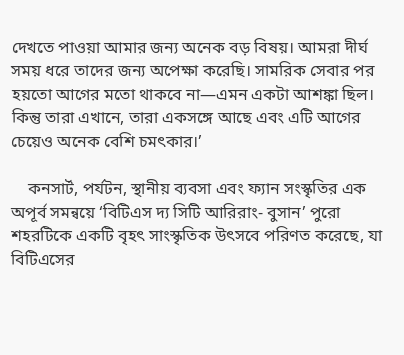দেখতে পাওয়া আমার জন্য অনেক বড় বিষয়। আমরা দীর্ঘ সময় ধরে তাদের জন্য অপেক্ষা করেছি। সামরিক সেবার পর হয়তো আগের মতো থাকবে না—এমন একটা আশঙ্কা ছিল। কিন্তু তারা এখানে, তারা একসঙ্গে আছে এবং এটি আগের চেয়েও অনেক বেশি চমৎকার।’

    কনসার্ট, পর্যটন, স্থানীয় ব্যবসা এবং ফ্যান সংস্কৃতির এক অপূর্ব সমন্বয়ে ‘বিটিএস দ্য সিটি আরিরাং- বুসান’ পুরো শহরটিকে একটি বৃহৎ সাংস্কৃতিক উৎসবে পরিণত করেছে, যা বিটিএসের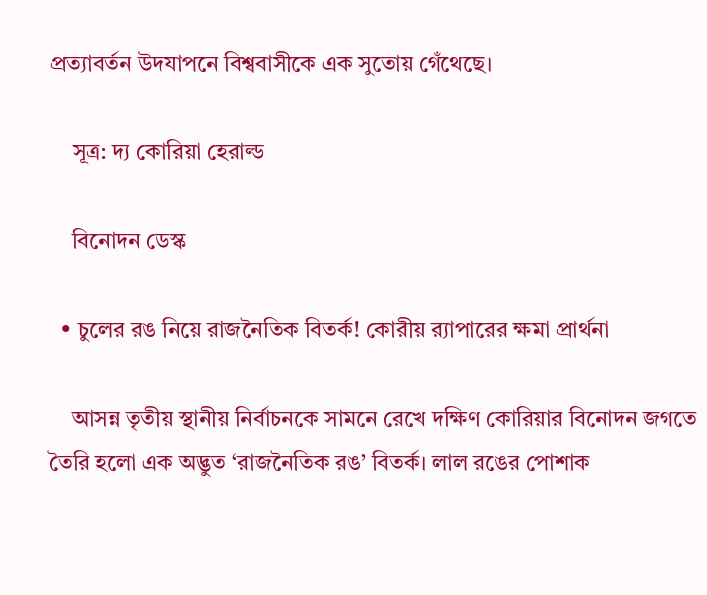প্রত্যাবর্তন উদযাপনে বিশ্ববাসীকে এক সুতোয় গেঁথেছে।

    সূত্র: দ্য কোরিয়া হেরাল্ড

    বিনোদন ডেস্ক

  • চুলের রঙ নিয়ে রাজনৈতিক বিতর্ক! কোরীয় র‌্যাপারের ক্ষমা প্রার্থনা

    আসন্ন তৃতীয় স্থানীয় নির্বাচনকে সামনে রেখে দক্ষিণ কোরিয়ার বিনোদন জগতে তৈরি হলো এক অদ্ভুত ‘রাজনৈতিক রঙ’ বিতর্ক। লাল রঙের পোশাক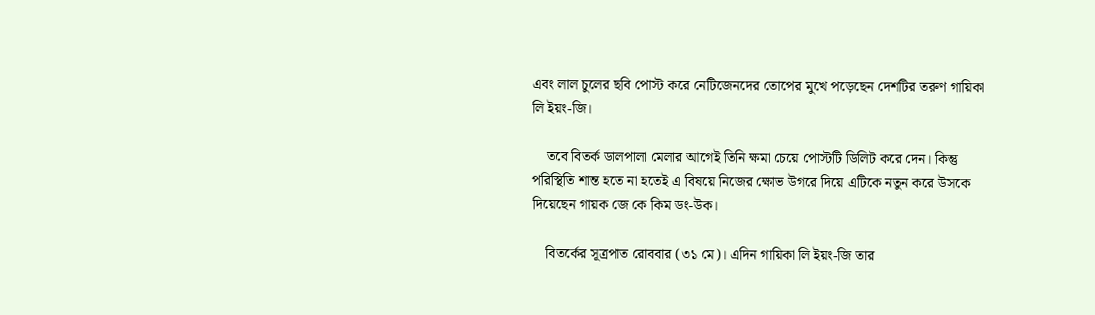এবং লাল চুলের ছবি পোস্ট করে নেটিজেনদের তোপের মুখে পড়েছেন দেশটির তরুণ গায়িকা লি ইয়ং-জি।

    তবে বিতর্ক ডালপালা মেলার আগেই তিনি ক্ষমা চেয়ে পোস্টটি ডিলিট করে দেন। কিন্তু পরিস্থিতি শান্ত হতে না হতেই এ বিষয়ে নিজের ক্ষোভ উগরে দিয়ে এটিকে নতুন করে উসকে দিয়েছেন গায়ক জে কে কিম ডং-উক।

    বিতর্কের সূত্রপাত রোববার (৩১ মে)। এদিন গায়িকা লি ইয়ং-জি তার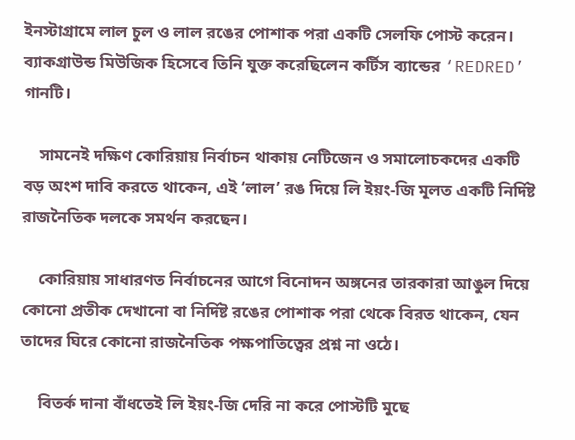ইনস্টাগ্রামে লাল চুল ও লাল রঙের পোশাক পরা একটি সেলফি পোস্ট করেন। ব্যাকগ্রাউন্ড মিউজিক হিসেবে তিনি যুক্ত করেছিলেন কর্টিস ব্যান্ডের ‘REDRED’ গানটি।

    সামনেই দক্ষিণ কোরিয়ায় নির্বাচন থাকায় নেটিজেন ও সমালোচকদের একটি বড় অংশ দাবি করতে থাকেন, এই ‘লাল’ রঙ দিয়ে লি ইয়ং-জি মূলত একটি নির্দিষ্ট রাজনৈতিক দলকে সমর্থন করছেন।

    কোরিয়ায় সাধারণত নির্বাচনের আগে বিনোদন অঙ্গনের তারকারা আঙুল দিয়ে কোনো প্রতীক দেখানো বা নির্দিষ্ট রঙের পোশাক পরা থেকে বিরত থাকেন, যেন তাদের ঘিরে কোনো রাজনৈতিক পক্ষপাতিত্বের প্রশ্ন না ওঠে।

    বিতর্ক দানা বাঁধতেই লি ইয়ং-জি দেরি না করে পোস্টটি মুছে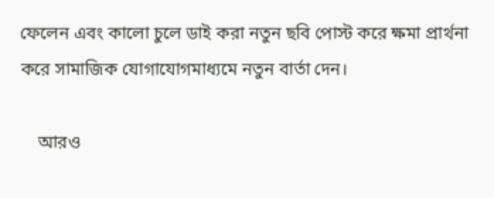ফেলেন এবং কালো চুলে ডাই করা নতুন ছবি পোস্ট করে ক্ষমা প্রার্থনা করে সামাজিক যোগাযোগমাধ্যমে নতুন বার্তা দেন।

    আরও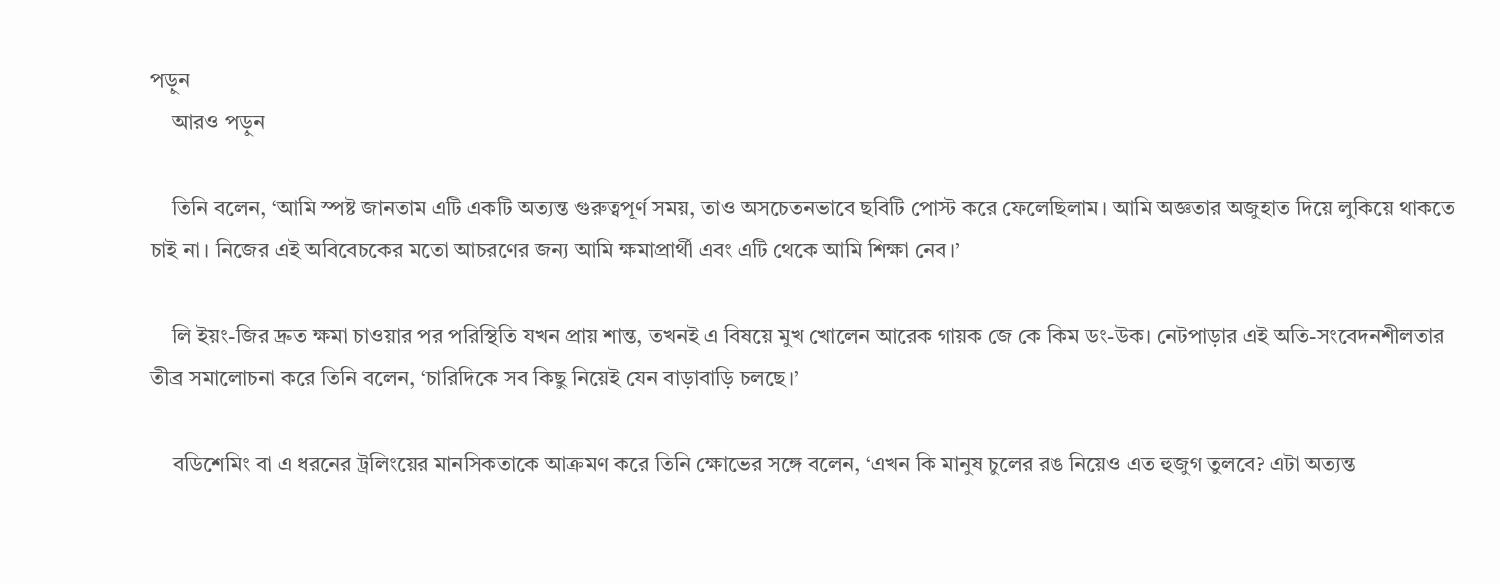পড়ুন
    আরও পড়ুন

    তিনি বলেন, ‘আমি স্পষ্ট জানতাম এটি একটি অত্যন্ত গুরুত্বপূর্ণ সময়, তাও অসচেতনভাবে ছবিটি পোস্ট করে ফেলেছিলাম। আমি অজ্ঞতার অজুহাত দিয়ে লুকিয়ে থাকতে চাই না। নিজের এই অবিবেচকের মতো আচরণের জন্য আমি ক্ষমাপ্রার্থী এবং এটি থেকে আমি শিক্ষা নেব।’

    লি ইয়ং-জির দ্রুত ক্ষমা চাওয়ার পর পরিস্থিতি যখন প্রায় শান্ত, তখনই এ বিষয়ে মুখ খোলেন আরেক গায়ক জে কে কিম ডং-উক। নেটপাড়ার এই অতি-সংবেদনশীলতার তীব্র সমালোচনা করে তিনি বলেন, ‘চারিদিকে সব কিছু নিয়েই যেন বাড়াবাড়ি চলছে।’

    বডিশেমিং বা এ ধরনের ট্রলিংয়ের মানসিকতাকে আক্রমণ করে তিনি ক্ষোভের সঙ্গে বলেন, ‘এখন কি মানুষ চুলের রঙ নিয়েও এত হুজুগ তুলবে? এটা অত্যন্ত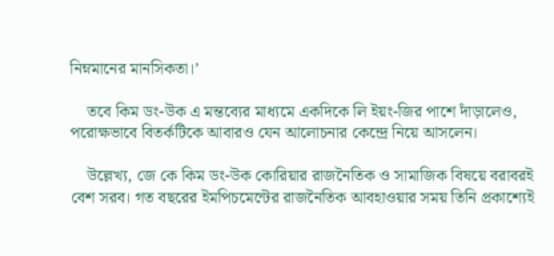নিম্নমানের মানসিকতা।’

    তবে কিম ডং-উক এ মন্তব্যের মাধ্যমে একদিকে লি ইয়ং-জির পাশে দাঁড়ালেও, পরোক্ষভাবে বিতর্কটিকে আবারও যেন আলোচনার কেন্দ্রে নিয়ে আসলেন।

    উল্লেখ্য, জে কে কিম ডং-উক কোরিয়ার রাজনৈতিক ও সামাজিক বিষয়ে বরাবরই বেশ সরব। গত বছরের ইমপিচমেন্টের রাজনৈতিক আবহাওয়ার সময় তিনি প্রকাশ্যেই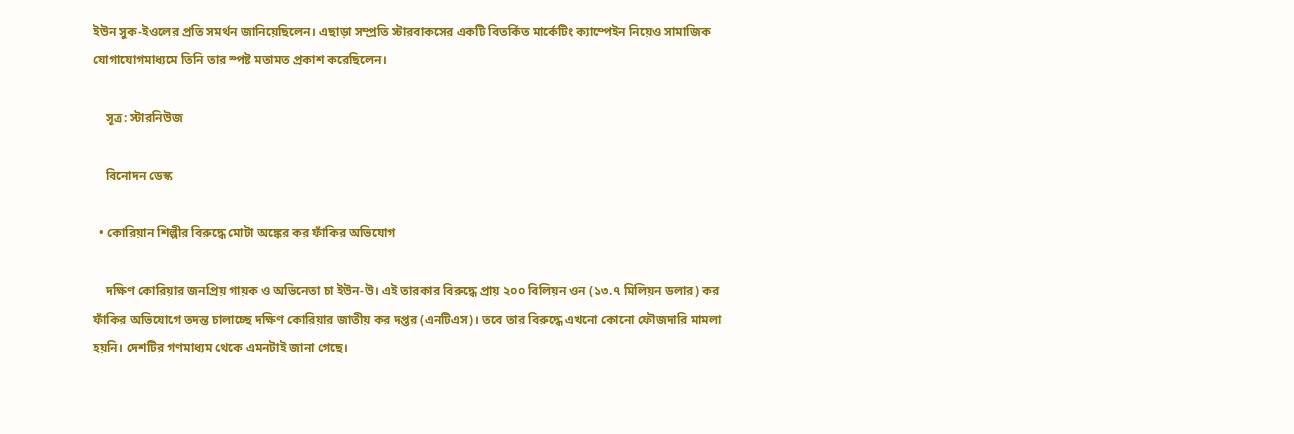ইউন সুক-ইওলের প্রতি সমর্থন জানিয়েছিলেন। এছাড়া সম্প্রতি স্টারবাকসের একটি বিতর্কিত মার্কেটিং ক্যাম্পেইন নিয়েও সামাজিক যোগাযোগমাধ্যমে তিনি তার স্পষ্ট মতামত প্রকাশ করেছিলেন।

    সূত্র: স্টারনিউজ

    বিনোদন ডেস্ক

  • কোরিয়ান শিল্পীর বিরুদ্ধে মোটা অঙ্কের কর ফাঁকির অভিযোগ

    দক্ষিণ কোরিয়ার জনপ্রিয় গায়ক ও অভিনেতা চা ইউন-উ। এই তারকার বিরুদ্ধে প্রায় ২০০ বিলিয়ন ওন (১৩.৭ মিলিয়ন ডলার) কর ফাঁকির অভিযোগে তদন্ত চালাচ্ছে দক্ষিণ কোরিয়ার জাতীয় কর দপ্তর (এনটিএস)। তবে তার বিরুদ্ধে এখনো কোনো ফৌজদারি মামলা হয়নি। দেশটির গণমাধ্যম থেকে এমনটাই জানা গেছে।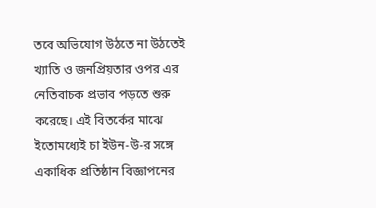তবে অভিযোগ উঠতে না উঠতেই খ্যাতি ও জনপ্রিয়তার ওপর এর নেতিবাচক প্রভাব পড়তে শুরু করেছে। এই বিতর্কের মাঝে ইতোমধ্যেই চা ইউন-উ-র সঙ্গে একাধিক প্রতিষ্ঠান বিজ্ঞাপনের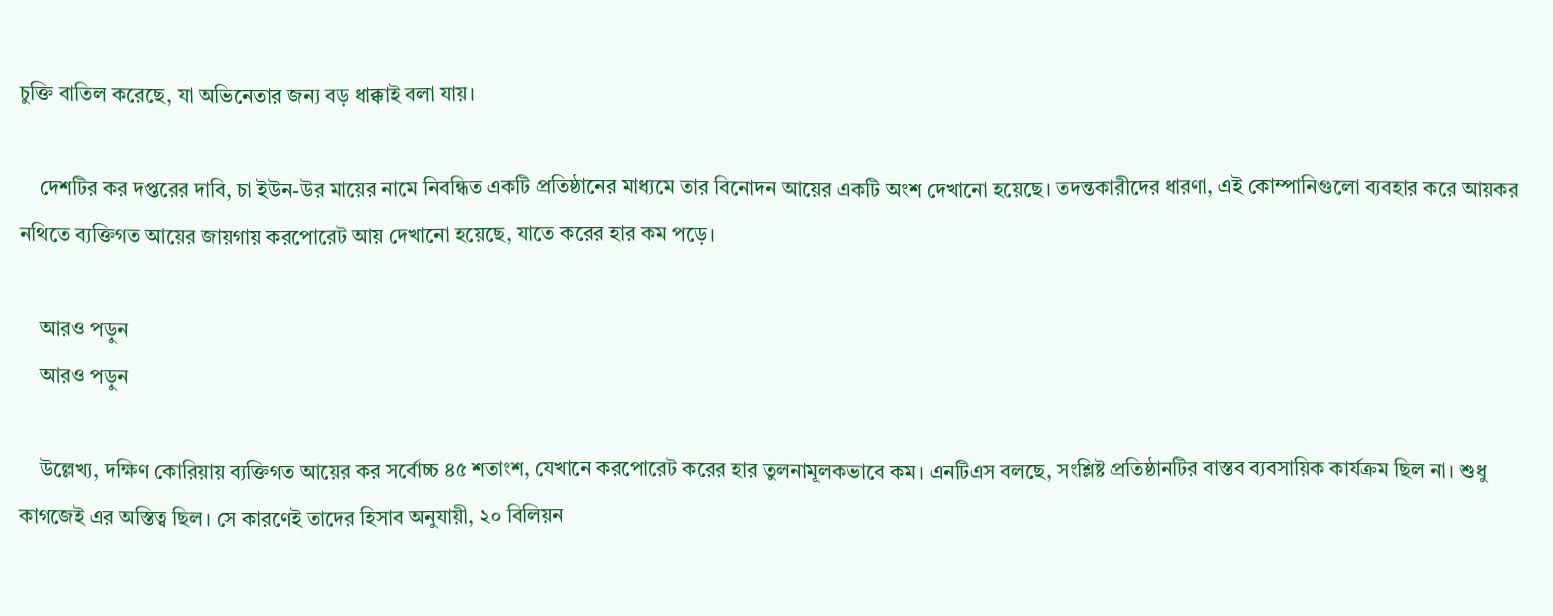চুক্তি বাতিল করেছে, যা অভিনেতার জন্য বড় ধাক্কাই বলা যায়।

    দেশটির কর দপ্তরের দাবি, চা ইউন-উর মায়ের নামে নিবন্ধিত একটি প্রতিষ্ঠানের মাধ্যমে তার বিনোদন আয়ের একটি অংশ দেখানো হয়েছে। তদন্তকারীদের ধারণা, এই কোম্পানিগুলো ব্যবহার করে আয়কর নথিতে ব্যক্তিগত আয়ের জায়গায় করপোরেট আয় দেখানো হয়েছে, যাতে করের হার কম পড়ে।

    আরও পড়ুন
    আরও পড়ুন

    উল্লেখ্য, দক্ষিণ কোরিয়ায় ব্যক্তিগত আয়ের কর সর্বোচ্চ ৪৫ শতাংশ, যেখানে করপোরেট করের হার তুলনামূলকভাবে কম। এনটিএস বলছে, সংশ্লিষ্ট প্রতিষ্ঠানটির বাস্তব ব্যবসায়িক কার্যক্রম ছিল না। শুধু কাগজেই এর অস্তিত্ব ছিল। সে কারণেই তাদের হিসাব অনুযায়ী, ২০ বিলিয়ন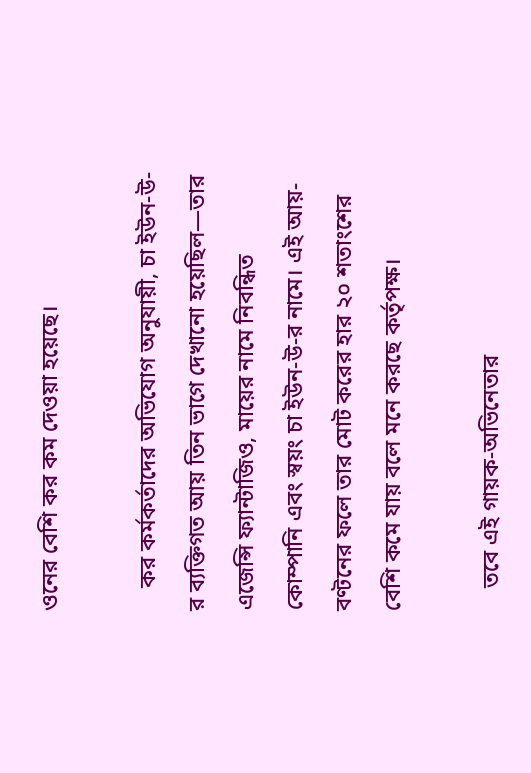ওনের বেশি কর কম দেওয়া হয়েছে।

    কর কর্মকর্তাদের অভিযোগ অনুযায়ী, চা ইউন-উ-র ব্যক্তিগত আয় তিন ভাগে দেখানো হয়েছিল—তার এজেন্সি ফ্যান্টাজিও, মায়ের নামে নিবন্ধিত কোম্পানি এবং স্বয়ং চা ইউন-উ-র নামে। এই আয়-বণ্টনের ফলে তার মোট করের হার ২০ শতাংশের বেশি কমে যায় বলে মনে করছে কর্তৃপক্ষ।

    তবে এই গায়ক-অভিনেতার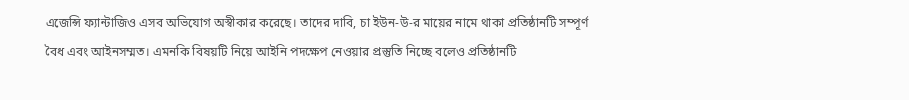এজেন্সি ফ্যান্টাজিও এসব অভিযোগ অস্বীকার করেছে। তাদের দাবি, চা ইউন-উ-র মায়ের নামে থাকা প্রতিষ্ঠানটি সম্পূর্ণ বৈধ এবং আইনসম্মত। এমনকি বিষয়টি নিয়ে আইনি পদক্ষেপ নেওয়ার প্রস্তুতি নিচ্ছে বলেও প্রতিষ্ঠানটি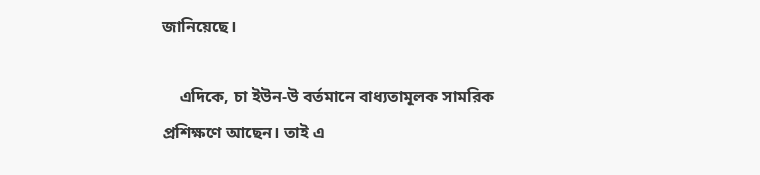জানিয়েছে।

    এদিকে, চা ইউন-উ বর্তমানে বাধ্যতামূলক সামরিক প্রশিক্ষণে আছেন। তাই এ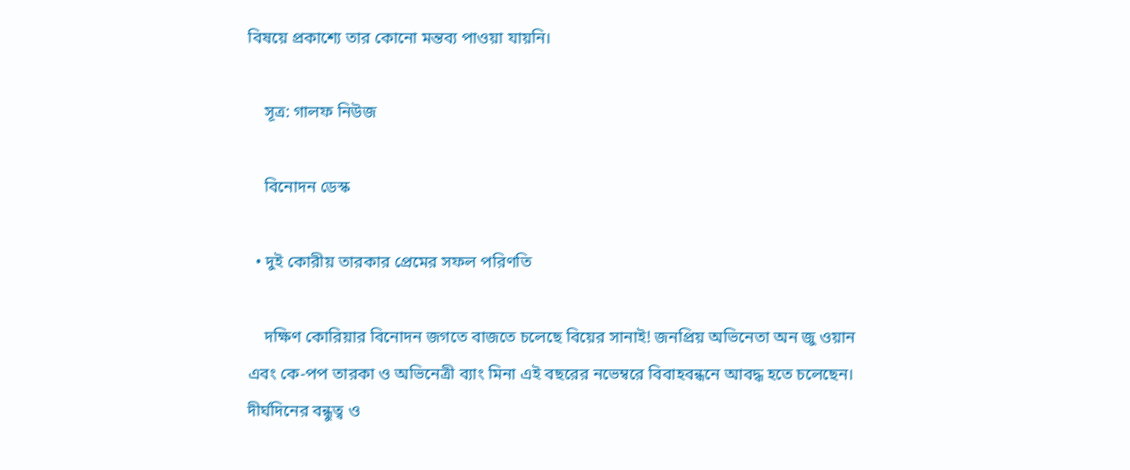বিষয়ে প্রকাশ্যে তার কোনো মন্তব্য পাওয়া যায়নি।

    সূত্র: গালফ নিউজ

    বিনোদন ডেস্ক

  • দুই কোরীয় তারকার প্রেমের সফল পরিণতি

    দক্ষিণ কোরিয়ার বিনোদন জগতে বাজতে চলেছে বিয়ের সানাই! জনপ্রিয় অভিনেতা অন জু ওয়ান এবং কে-পপ তারকা ও অভিনেত্রী ব্যাং মিনা এই বছরের নভেম্বরে বিবাহবন্ধনে আবদ্ধ হতে চলেছেন। দীর্ঘদিনের বন্ধুত্ব ও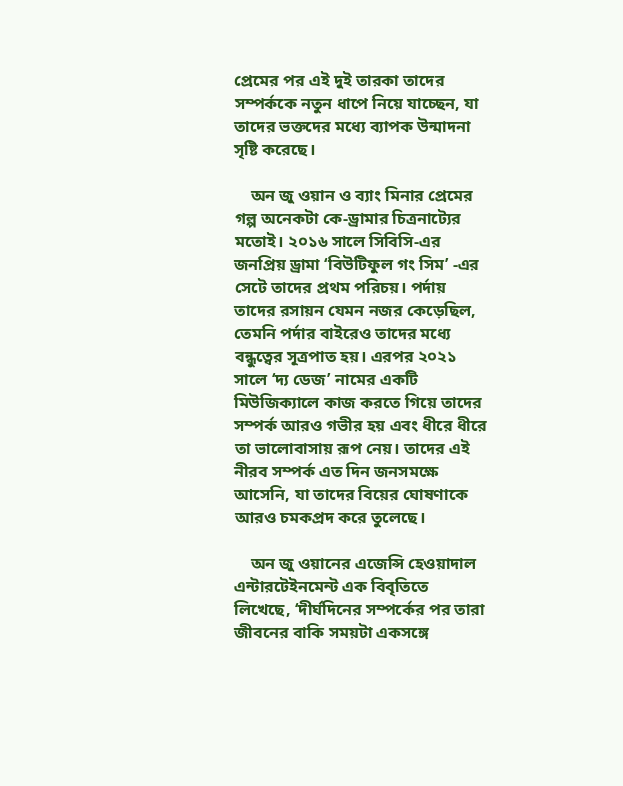প্রেমের পর এই দুই তারকা তাদের সম্পর্ককে নতুন ধাপে নিয়ে যাচ্ছেন, যা তাদের ভক্তদের মধ্যে ব্যাপক উন্মাদনা সৃষ্টি করেছে।

    অন জু ওয়ান ও ব্যাং মিনার প্রেমের গল্প অনেকটা কে-ড্রামার চিত্রনাট্যের মতোই। ২০১৬ সালে সিবিসি-এর জনপ্রিয় ড্রামা ‘বিউটিফুল গং সিম’ -এর সেটে তাদের প্রথম পরিচয়। পর্দায় তাদের রসায়ন যেমন নজর কেড়েছিল, তেমনি পর্দার বাইরেও তাদের মধ্যে বন্ধুত্বের সূত্রপাত হয়। এরপর ২০২১ সালে ‘দ্য ডেজ’ নামের একটি মিউজিক্যালে কাজ করতে গিয়ে তাদের সম্পর্ক আরও গভীর হয় এবং ধীরে ধীরে তা ভালোবাসায় রূপ নেয়। তাদের এই নীরব সম্পর্ক এত দিন জনসমক্ষে আসেনি, যা তাদের বিয়ের ঘোষণাকে আরও চমকপ্রদ করে তুলেছে।

    অন জু ওয়ানের এজেন্সি হেওয়াদাল এন্টারটেইনমেন্ট এক বিবৃতিতে লিখেছে, ‘দীর্ঘদিনের সম্পর্কের পর তারা জীবনের বাকি সময়টা একসঙ্গে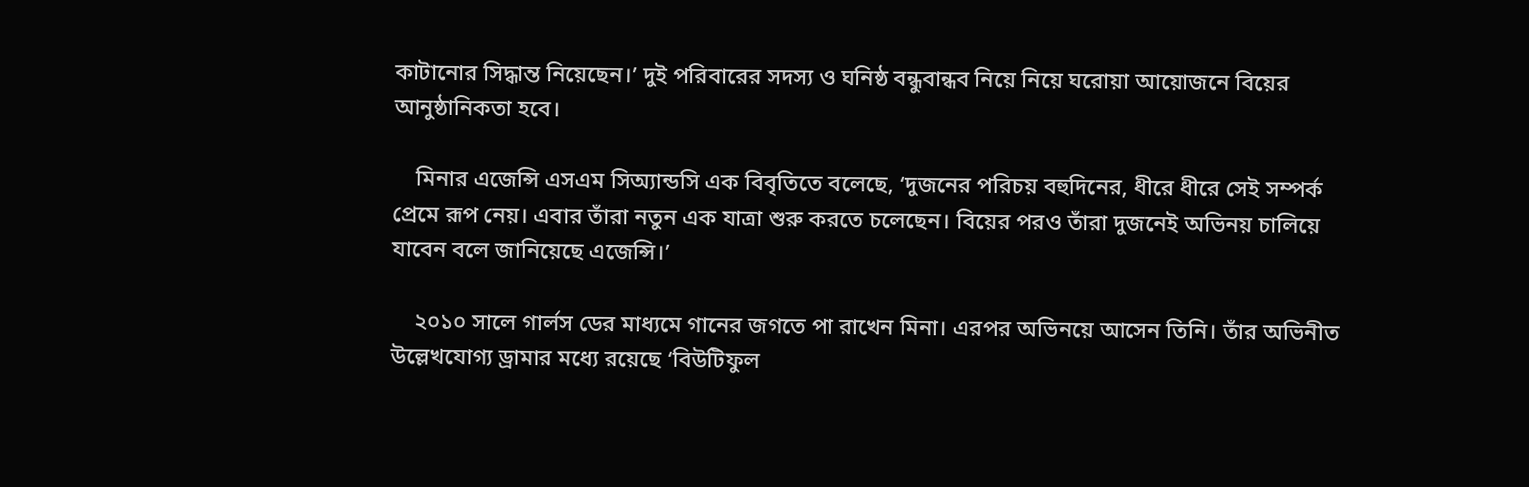কাটানোর সিদ্ধান্ত নিয়েছেন।’ দুই পরিবারের সদস্য ও ঘনিষ্ঠ বন্ধুবান্ধব নিয়ে নিয়ে ঘরোয়া আয়োজনে বিয়ের আনুষ্ঠানিকতা হবে।

    মিনার এজেন্সি এসএম সিঅ্যান্ডসি এক বিবৃতিতে বলেছে, ‘দুজনের পরিচয় বহুদিনের, ধীরে ধীরে সেই সম্পর্ক প্রেমে রূপ নেয়। এবার তাঁরা নতুন এক যাত্রা শুরু করতে চলেছেন। বিয়ের পরও তাঁরা দুজনেই অভিনয় চালিয়ে যাবেন বলে জানিয়েছে এজেন্সি।’

    ২০১০ সালে গার্লস ডের মাধ্যমে গানের জগতে পা রাখেন মিনা। এরপর অভিনয়ে আসেন তিনি। তাঁর অভিনীত উল্লেখযোগ্য ড্রামার মধ্যে রয়েছে ‘বিউটিফুল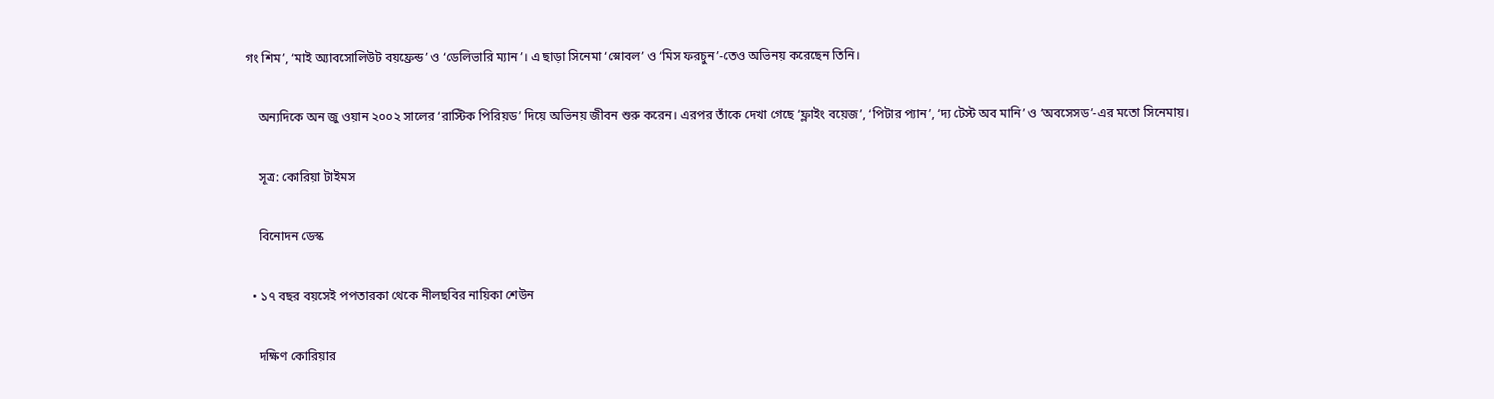গং শিম’, ‘মাই অ্যাবসোলিউট বয়ফ্রেন্ড’ ও ‘ডেলিভারি ম্যান’। এ ছাড়া সিনেমা ‘স্নোবল’ ও ‘মিস ফরচুন’-তেও অভিনয় করেছেন তিনি।

    অন্যদিকে অন জু ওয়ান ২০০২ সালের ‘রাস্টিক পিরিয়ড’ দিয়ে অভিনয় জীবন শুরু করেন। এরপর তাঁকে দেখা গেছে ‘ফ্লাইং বয়েজ’, ‘পিটার প্যান’, ‘দ্য টেস্ট অব মানি’ ও ‘অবসেসড’-এর মতো সিনেমায়।

    সূত্র: কোরিয়া টাইমস

    বিনোদন ডেস্ক

  • ১৭ বছর বয়সেই পপতারকা থেকে নীলছবির নায়িকা শেউন

    দক্ষিণ কোরিয়ার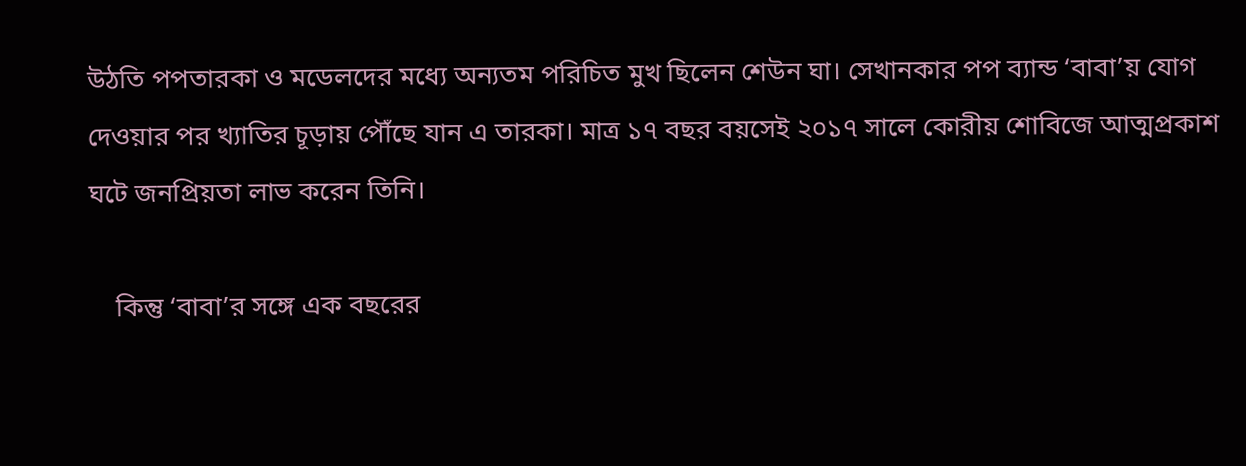উঠতি পপতারকা ও মডেলদের মধ্যে অন্যতম পরিচিত মুখ ছিলেন শেউন ঘা। সেখানকার পপ ব্যান্ড ‘বাবা’য় যোগ দেওয়ার পর খ্যাতির চূড়ায় পৌঁছে যান এ তারকা। মাত্র ১৭ বছর বয়সেই ২০১৭ সালে কোরীয় শোবিজে আত্মপ্রকাশ ঘটে জনপ্রিয়তা লাভ করেন তিনি।

    কিন্তু ‘বাবা’র সঙ্গে এক বছরের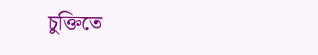চুক্তিতে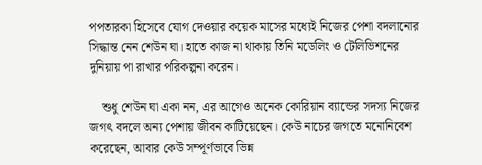পপতারকা হিসেবে যোগ দেওয়ার কয়েক মাসের মধ্যেই নিজের পেশা বদলানোর সিদ্ধান্ত নেন শেউন ঘা। হাতে কাজ না থাকায় তিনি মডেলিং ও টেলিভিশনের দুনিয়ায় পা রাখার পরিকল্পনা করেন।

    শুধু শেউন ঘা একা নন, এর আগেও অনেক কোরিয়ান ব্যান্ডের সদস্য নিজের জগৎ বদলে অন্য পেশায় জীবন কাটিয়েছেন। কেউ নাচের জগতে মনোনিবেশ করেছেন, আবার কেউ সম্পূর্ণভাবে ভিন্ন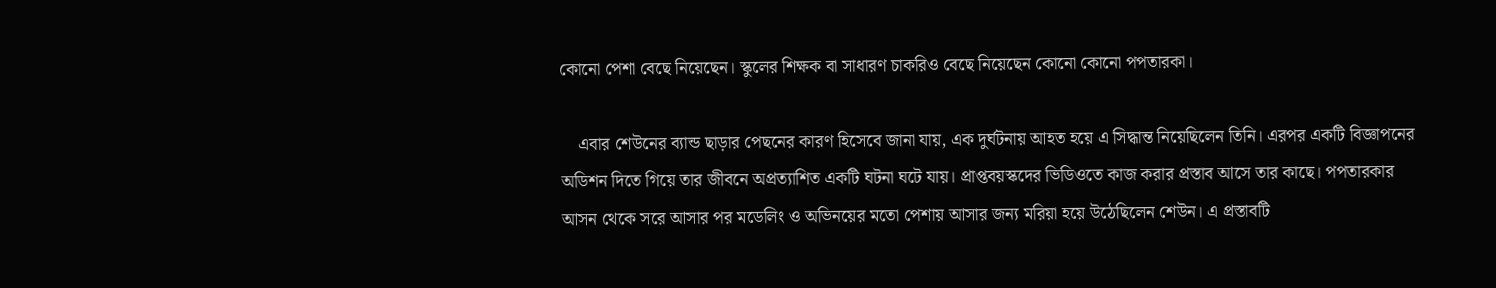কোনো পেশা বেছে নিয়েছেন। স্কুলের শিক্ষক বা সাধারণ চাকরিও বেছে নিয়েছেন কোনো কোনো পপতারকা।

    এবার শেউনের ব্যান্ড ছাড়ার পেছনের কারণ হিসেবে জানা যায়, এক দুর্ঘটনায় আহত হয়ে এ সিদ্ধান্ত নিয়েছিলেন তিনি। এরপর একটি বিজ্ঞাপনের অডিশন দিতে গিয়ে তার জীবনে অপ্রত্যাশিত একটি ঘটনা ঘটে যায়। প্রাপ্তবয়স্কদের ভিডিওতে কাজ করার প্রস্তাব আসে তার কাছে। পপতারকার আসন থেকে সরে আসার পর মডেলিং ও অভিনয়ের মতো পেশায় আসার জন্য মরিয়া হয়ে উঠেছিলেন শেউন। এ প্রস্তাবটি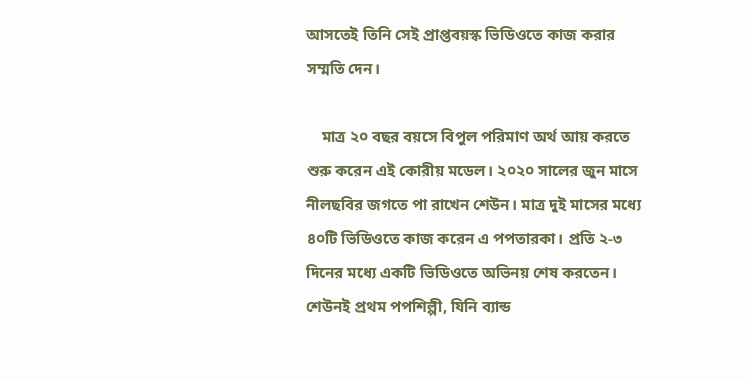আসতেই তিনি সেই প্রাপ্তবয়স্ক ভিডিওতে কাজ করার সম্মতি দেন।

    মাত্র ২০ বছর বয়সে বিপুল পরিমাণ অর্থ আয় করতে শুরু করেন এই কোরীয় মডেল। ২০২০ সালের জুন মাসে নীলছবির জগতে পা রাখেন শেউন। মাত্র দুই মাসের মধ্যে ৪০টি ভিডিওতে কাজ করেন এ পপতারকা। প্রতি ২-৩ দিনের মধ্যে একটি ভিডিওতে অভিনয় শেষ করতেন। শেউনই প্রথম পপশিল্পী, যিনি ব্যান্ড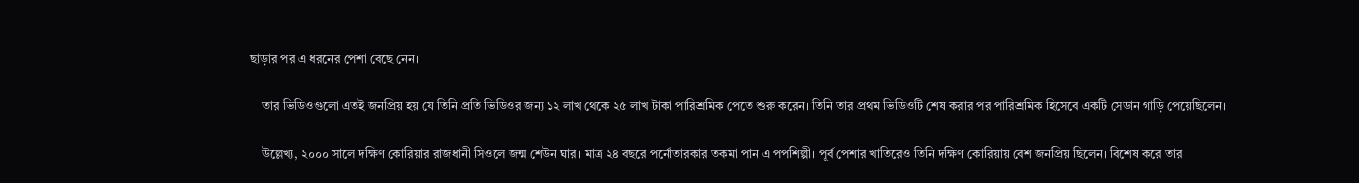ছাড়ার পর এ ধরনের পেশা বেছে নেন।

    তার ভিডিওগুলো এতই জনপ্রিয় হয় যে তিনি প্রতি ভিডিওর জন্য ১২ লাখ থেকে ২৫ লাখ টাকা পারিশ্রমিক পেতে শুরু করেন। তিনি তার প্রথম ভিডিওটি শেষ করার পর পারিশ্রমিক হিসেবে একটি সেডান গাড়ি পেয়েছিলেন।

    উল্লেখ্য, ২০০০ সালে দক্ষিণ কোরিয়ার রাজধানী সিওলে জন্ম শেউন ঘার। মাত্র ২৪ বছরে পর্নোতারকার তকমা পান এ পপশিল্পী। পূর্ব পেশার খাতিরেও তিনি দক্ষিণ কোরিয়ায় বেশ জনপ্রিয় ছিলেন। বিশেষ করে তার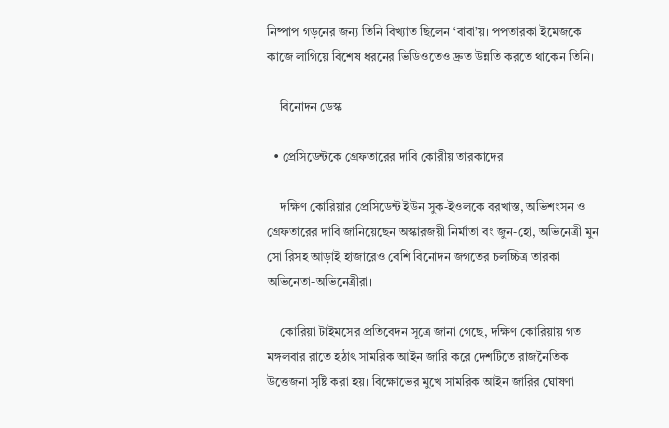নিষ্পাপ গড়নের জন্য তিনি বিখ্যাত ছিলেন ‘বাবা’য়। পপতারকা ইমেজকে কাজে লাগিয়ে বিশেষ ধরনের ভিডিওতেও দ্রুত উন্নতি করতে থাকেন তিনি।

    বিনোদন ডেস্ক

  • প্রেসিডেন্টকে গ্রেফতারের দাবি কোরীয় তারকাদের

    দক্ষিণ কোরিয়ার প্রেসিডেন্ট ইউন সুক-ইওলকে বরখাস্ত, অভিশংসন ও গ্রেফতারের দাবি জানিয়েছেন অস্কারজয়ী নির্মাতা বং জুন-হো, অভিনেত্রী মুন সো রিসহ আড়াই হাজারেও বেশি বিনোদন জগতের চলচ্চিত্র তারকা অভিনেতা-অভিনেত্রীরা।

    কোরিয়া টাইমসের প্রতিবেদন সূত্রে জানা গেছে, দক্ষিণ কোরিয়ায় গত মঙ্গলবার রাতে হঠাৎ সামরিক আইন জারি করে দেশটিতে রাজনৈতিক উত্তেজনা সৃষ্টি করা হয়। বিক্ষোভের মুখে সামরিক আইন জারির ঘোষণা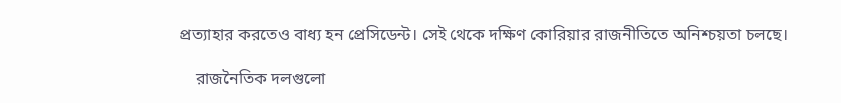প্রত্যাহার করতেও বাধ্য হন প্রেসিডেন্ট। সেই থেকে দক্ষিণ কোরিয়ার রাজনীতিতে অনিশ্চয়তা চলছে।

    রাজনৈতিক দলগুলো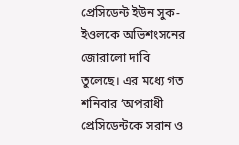প্রেসিডেন্ট ইউন সুক-ইওলকে অভিশংসনের জোরালো দাবি তুলেছে। এর মধ্যে গত শনিবার ‘অপরাধী প্রেসিডেন্টকে সরান ও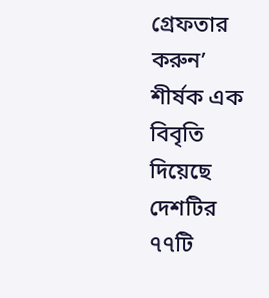গ্রেফতার করুন’ শীর্ষক এক বিবৃতি দিয়েছে দেশটির ৭৭টি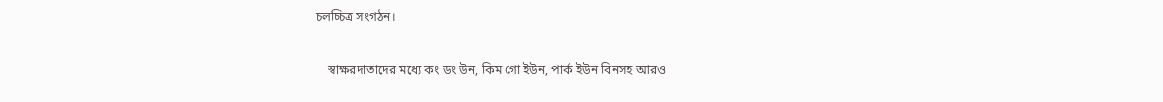চলচ্চিত্র সংগঠন।

    স্বাক্ষরদাতাদের মধ্যে কং ডং উন, কিম গো ইউন, পার্ক ইউন বিনসহ আরও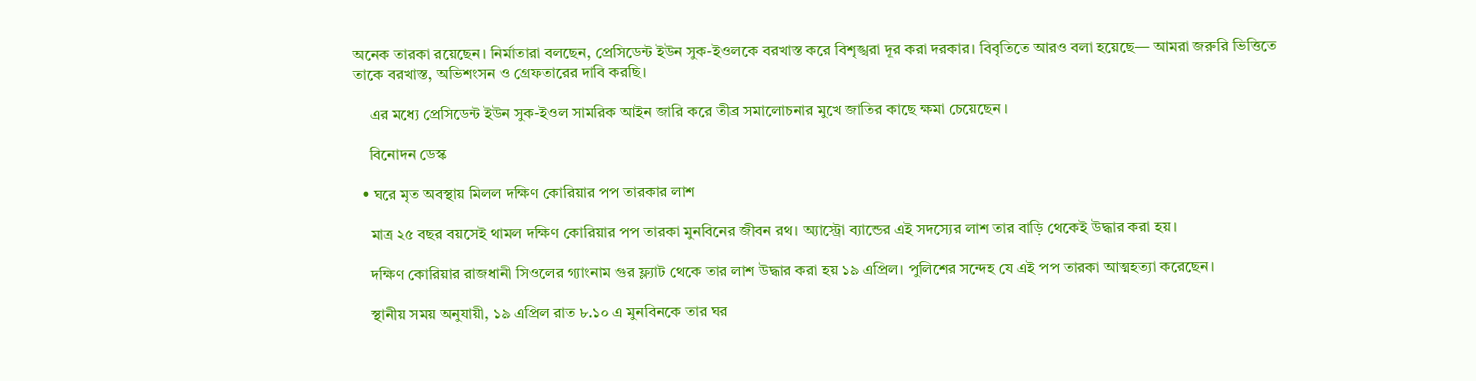অনেক তারকা রয়েছেন। নির্মাতারা বলছেন, প্রেসিডেন্ট ইউন সুক-ইওলকে বরখাস্ত করে বিশৃঙ্খরা দূর করা দরকার। বিবৃতিতে আরও বলা হয়েছে— আমরা জরুরি ভিত্তিতে তাকে বরখাস্ত, অভিশংসন ও গ্রেফতারের দাবি করছি।

    এর মধ্যে প্রেসিডেন্ট ইউন সুক-ইওল সামরিক আইন জারি করে তীব্র সমালোচনার মুখে জাতির কাছে ক্ষমা চেয়েছেন ।

    বিনোদন ডেস্ক

  • ঘরে মৃত অবস্থায় মিলল দক্ষিণ কোরিয়ার পপ তারকার লাশ

    মাত্র ২৫ বছর বয়সেই থামল দক্ষিণ কোরিয়ার পপ তারকা মুনবিনের জীবন রথ। অ্যাস্ট্রো ব্যান্ডের এই সদস্যের লাশ তার বাড়ি থেকেই উদ্ধার করা হয়।

    দক্ষিণ কোরিয়ার রাজধানী সিওলের গ্যাংনাম গুর ফ্ল্যাট থেকে তার লাশ উদ্ধার করা হয় ১৯ এপ্রিল। পুলিশের সন্দেহ যে এই পপ তারকা আত্মহত্যা করেছেন।

    স্থানীয় সময় অনুযায়ী, ১৯ এপ্রিল রাত ৮.১০ এ মুনবিনকে তার ঘর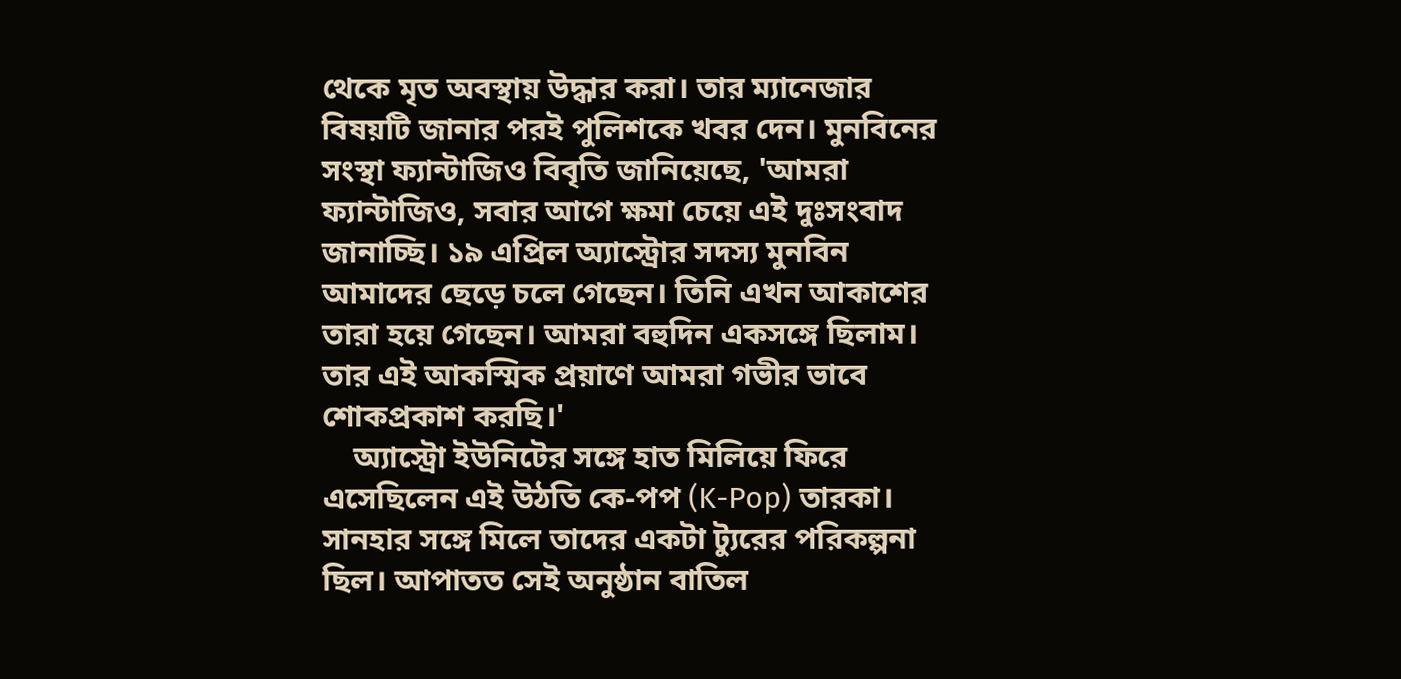থেকে মৃত অবস্থায় উদ্ধার করা। তার ম্যানেজার বিষয়টি জানার পরই পুলিশকে খবর দেন। মুনবিনের সংস্থা ফ্যান্টাজিও বিবৃতি জানিয়েছে, 'আমরা ফ্যান্টাজিও, সবার আগে ক্ষমা চেয়ে এই দুঃসংবাদ জানাচ্ছি। ১৯ এপ্রিল অ্যাস্ট্রোর সদস্য মুনবিন আমাদের ছেড়ে চলে গেছেন। তিনি এখন আকাশের তারা হয়ে গেছেন। আমরা বহুদিন একসঙ্গে ছিলাম। তার এই আকস্মিক প্রয়াণে আমরা গভীর ভাবে শোকপ্রকাশ করছি।'
    অ্যাস্ট্রো ইউনিটের সঙ্গে হাত মিলিয়ে ফিরে এসেছিলেন এই উঠতি কে-পপ (K-Pop) তারকা। সানহার সঙ্গে মিলে তাদের একটা ট্যুরের পরিকল্পনা ছিল। আপাতত সেই অনুষ্ঠান বাতিল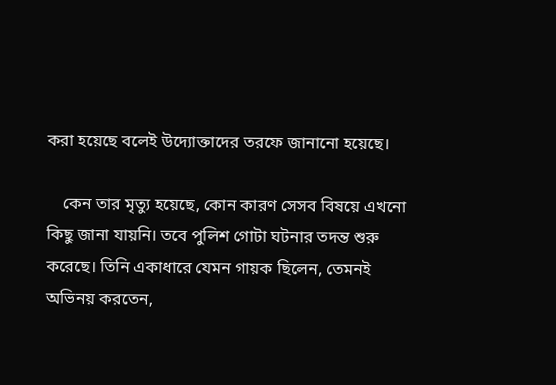করা হয়েছে বলেই উদ্যোক্তাদের তরফে জানানো হয়েছে।

    কেন তার মৃত্যু হয়েছে, কোন কারণ সেসব বিষয়ে এখনো কিছু জানা যায়নি। তবে পুলিশ গোটা ঘটনার তদন্ত শুরু করেছে। তিনি একাধারে যেমন গায়ক ছিলেন, তেমনই অভিনয় করতেন,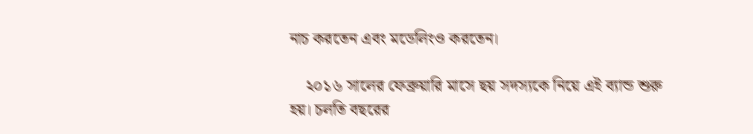নাচ করতেন এবং মডেলিংও করতেন।

    ২০১৬ সালের ফেব্রুয়ারি মাসে ছয় সদস্যকে নিয়ে এই ব্যান্ড শুরু হয়। চলতি বছরের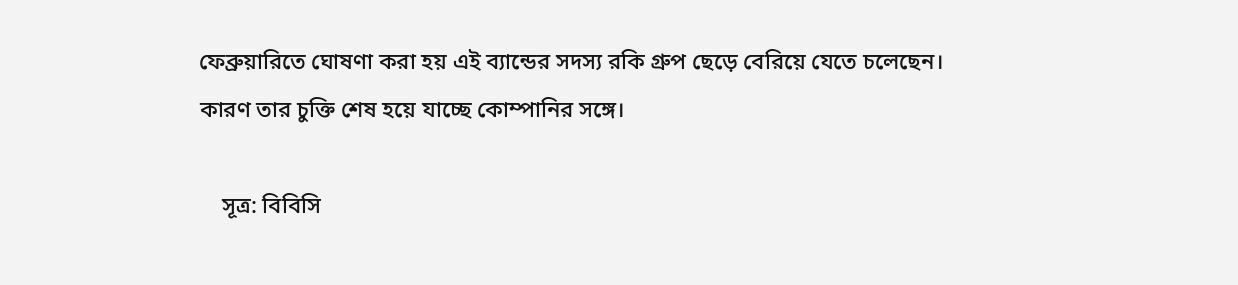ফেব্রুয়ারিতে ঘোষণা করা হয় এই ব্যান্ডের সদস্য রকি গ্রুপ ছেড়ে বেরিয়ে যেতে চলেছেন। কারণ তার চুক্তি শেষ হয়ে যাচ্ছে কোম্পানির সঙ্গে।

    সূত্র: বিবিসি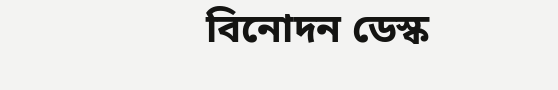বিনোদন ডেস্ক